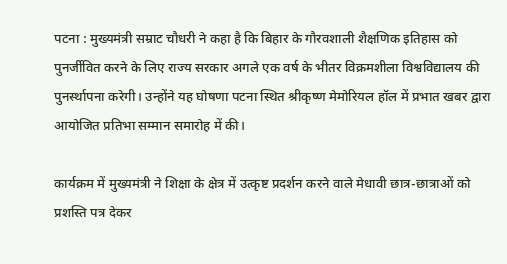पटना : मुख्यमंत्री सम्राट चौधरी ने कहा है कि बिहार के गौरवशाली शैक्षणिक इतिहास को पुनर्जीवित करने के लिए राज्य सरकार अगले एक वर्ष के भीतर विक्रमशीला विश्वविद्यालय की पुनर्स्थापना करेगी। उन्होंने यह घोषणा पटना स्थित श्रीकृष्ण मेमोरियल हॉल में प्रभात खबर द्वारा आयोजित प्रतिभा सम्मान समारोह में की।

कार्यक्रम में मुख्यमंत्री ने शिक्षा के क्षेत्र में उत्कृष्ट प्रदर्शन करने वाले मेधावी छात्र-छात्राओं को प्रशस्ति पत्र देकर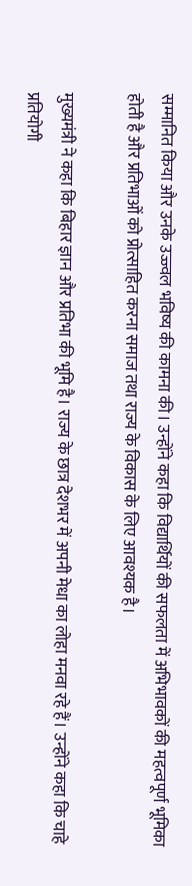सम्मानित किया और उनके उज्ज्वल भविष्य की कामना की। उन्होंने कहा कि विद्यार्थियों की सफलता में अभिभावकों की महत्वपूर्ण भूमिका होती है और प्रतिभाओं को प्रोत्साहित करना समाज तथा राज्य के विकास के लिए आवश्यक है।

मुख्यमंत्री ने कहा कि बिहार ज्ञान और प्रतिभा की भूमि है। राज्य के छात्र देशभर में अपनी मेधा का लोहा मनवा रहे हैं। उन्होंने कहा कि चाहे प्रतियोगी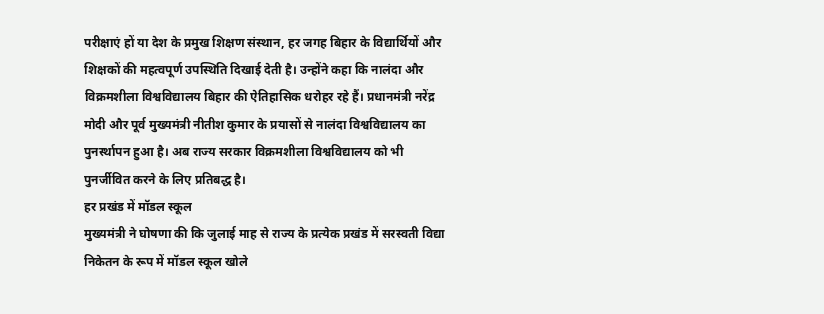परीक्षाएं हों या देश के प्रमुख शिक्षण संस्थान, हर जगह बिहार के विद्यार्थियों और शिक्षकों की महत्वपूर्ण उपस्थिति दिखाई देती है। उन्होंने कहा कि नालंदा और विक्रमशीला विश्वविद्यालय बिहार की ऐतिहासिक धरोहर रहे हैं। प्रधानमंत्री नरेंद्र मोदी और पूर्व मुख्यमंत्री नीतीश कुमार के प्रयासों से नालंदा विश्वविद्यालय का पुनर्स्थापन हुआ है। अब राज्य सरकार विक्रमशीला विश्वविद्यालय को भी पुनर्जीवित करने के लिए प्रतिबद्ध है।
हर प्रखंड में मॉडल स्कूल
मुख्यमंत्री ने घोषणा की कि जुलाई माह से राज्य के प्रत्येक प्रखंड में सरस्वती विद्या निकेतन के रूप में मॉडल स्कूल खोले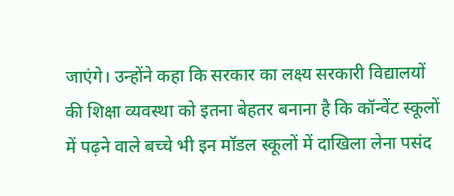जाएंगे। उन्होंने कहा कि सरकार का लक्ष्य सरकारी विद्यालयों की शिक्षा व्यवस्था को इतना बेहतर बनाना है कि कॉन्वेंट स्कूलों में पढ़ने वाले बच्चे भी इन मॉडल स्कूलों में दाखिला लेना पसंद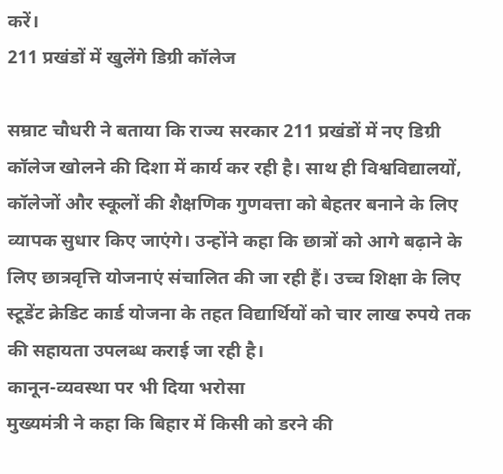करें।
211 प्रखंडों में खुलेंगे डिग्री कॉलेज

सम्राट चौधरी ने बताया कि राज्य सरकार 211 प्रखंडों में नए डिग्री कॉलेज खोलने की दिशा में कार्य कर रही है। साथ ही विश्वविद्यालयों, कॉलेजों और स्कूलों की शैक्षणिक गुणवत्ता को बेहतर बनाने के लिए व्यापक सुधार किए जाएंगे। उन्होंने कहा कि छात्रों को आगे बढ़ाने के लिए छात्रवृत्ति योजनाएं संचालित की जा रही हैं। उच्च शिक्षा के लिए स्टूडेंट क्रेडिट कार्ड योजना के तहत विद्यार्थियों को चार लाख रुपये तक की सहायता उपलब्ध कराई जा रही है।
कानून-व्यवस्था पर भी दिया भरोसा
मुख्यमंत्री ने कहा कि बिहार में किसी को डरने की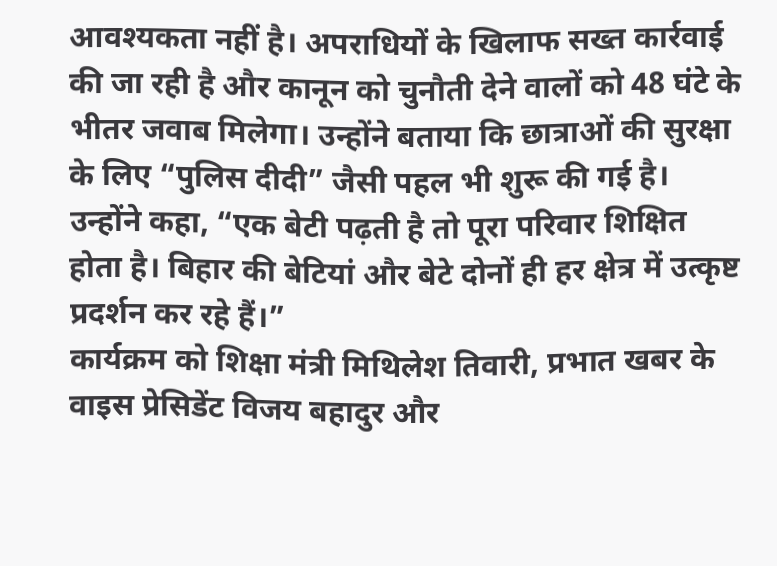आवश्यकता नहीं है। अपराधियों के खिलाफ सख्त कार्रवाई की जा रही है और कानून को चुनौती देने वालों को 48 घंटे के भीतर जवाब मिलेगा। उन्होंने बताया कि छात्राओं की सुरक्षा के लिए “पुलिस दीदी” जैसी पहल भी शुरू की गई है। उन्होंने कहा, “एक बेटी पढ़ती है तो पूरा परिवार शिक्षित होता है। बिहार की बेटियां और बेटे दोनों ही हर क्षेत्र में उत्कृष्ट प्रदर्शन कर रहे हैं।”
कार्यक्रम को शिक्षा मंत्री मिथिलेश तिवारी, प्रभात खबर के वाइस प्रेसिडेंट विजय बहादुर और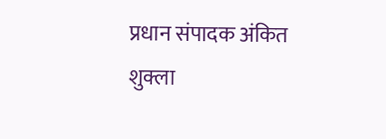प्रधान संपादक अंकित शुक्ला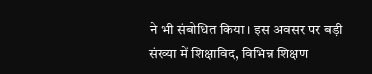ने भी संबोधित किया। इस अवसर पर बड़ी संख्या में शिक्षाविद, विभिन्न शिक्षण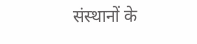संस्थानों के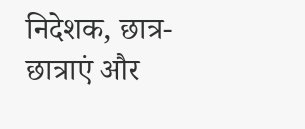निदेशक, छात्र-छात्राएं और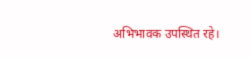अभिभावक उपस्थित रहे।